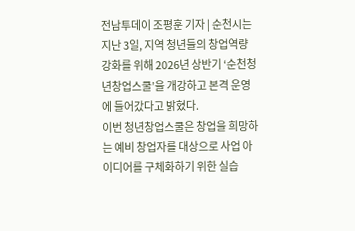전남투데이 조평훈 기자 | 순천시는 지난 3일, 지역 청년들의 창업역량 강화를 위해 2026년 상반기 ‘순천청년창업스쿨’을 개강하고 본격 운영에 들어갔다고 밝혔다.
이번 청년창업스쿨은 창업을 희망하는 예비 창업자를 대상으로 사업 아이디어를 구체화하기 위한 실습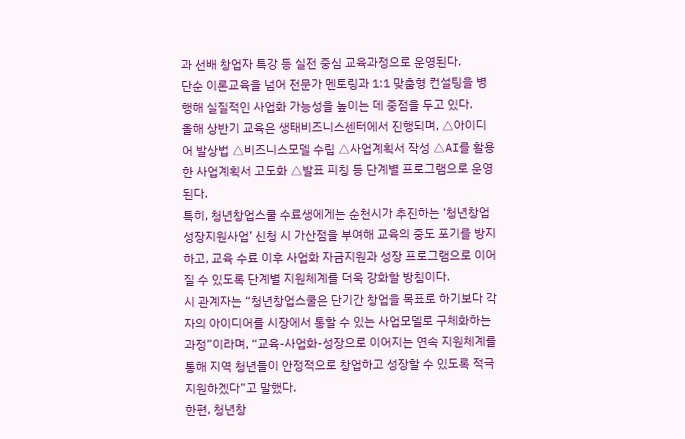과 선배 창업자 특강 등 실전 중심 교육과정으로 운영된다.
단순 이론교육을 넘어 전문가 멘토링과 1:1 맞춤형 컨설팅을 병행해 실질적인 사업화 가능성을 높이는 데 중점을 두고 있다.
올해 상반기 교육은 생태비즈니스센터에서 진행되며, △아이디어 발상법 △비즈니스모델 수립 △사업계획서 작성 △AI를 활용한 사업계획서 고도화 △발표 피칭 등 단계별 프로그램으로 운영된다.
특히, 청년창업스쿨 수료생에게는 순천시가 추진하는 ‘청년창업 성장지원사업’ 신청 시 가산점을 부여해 교육의 중도 포기를 방지하고, 교육 수료 이후 사업화 자금지원과 성장 프로그램으로 이어질 수 있도록 단계별 지원체계를 더욱 강화할 방침이다.
시 관계자는 “청년창업스쿨은 단기간 창업을 목표로 하기보다 각자의 아이디어를 시장에서 통할 수 있는 사업모델로 구체화하는 과정”이라며, “교육-사업화-성장으로 이어지는 연속 지원체계를 통해 지역 청년들이 안정적으로 창업하고 성장할 수 있도록 적극 지원하겠다”고 말했다.
한편, 청년창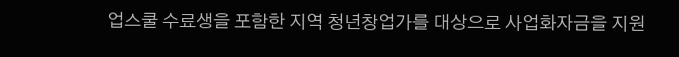업스쿨 수료생을 포함한 지역 청년창업가를 대상으로 사업화자금을 지원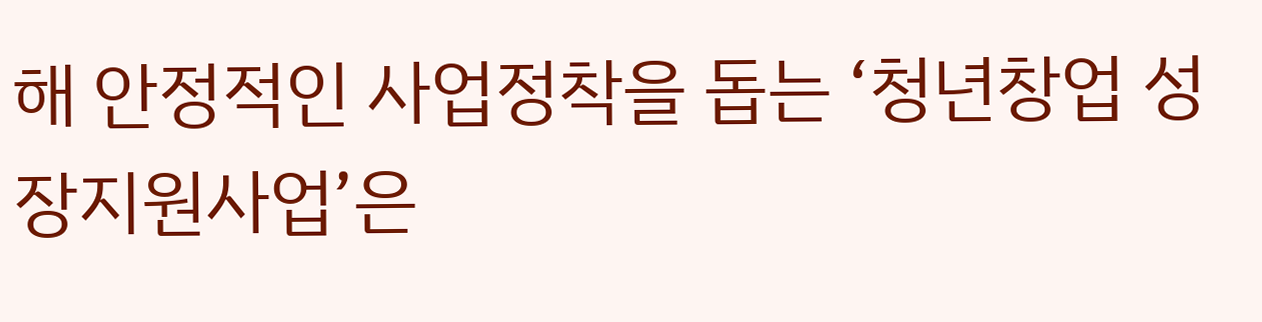해 안정적인 사업정착을 돕는 ‘청년창업 성장지원사업’은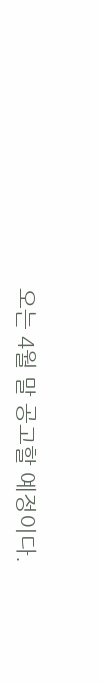오는 4월 말 공고할 예정이다.